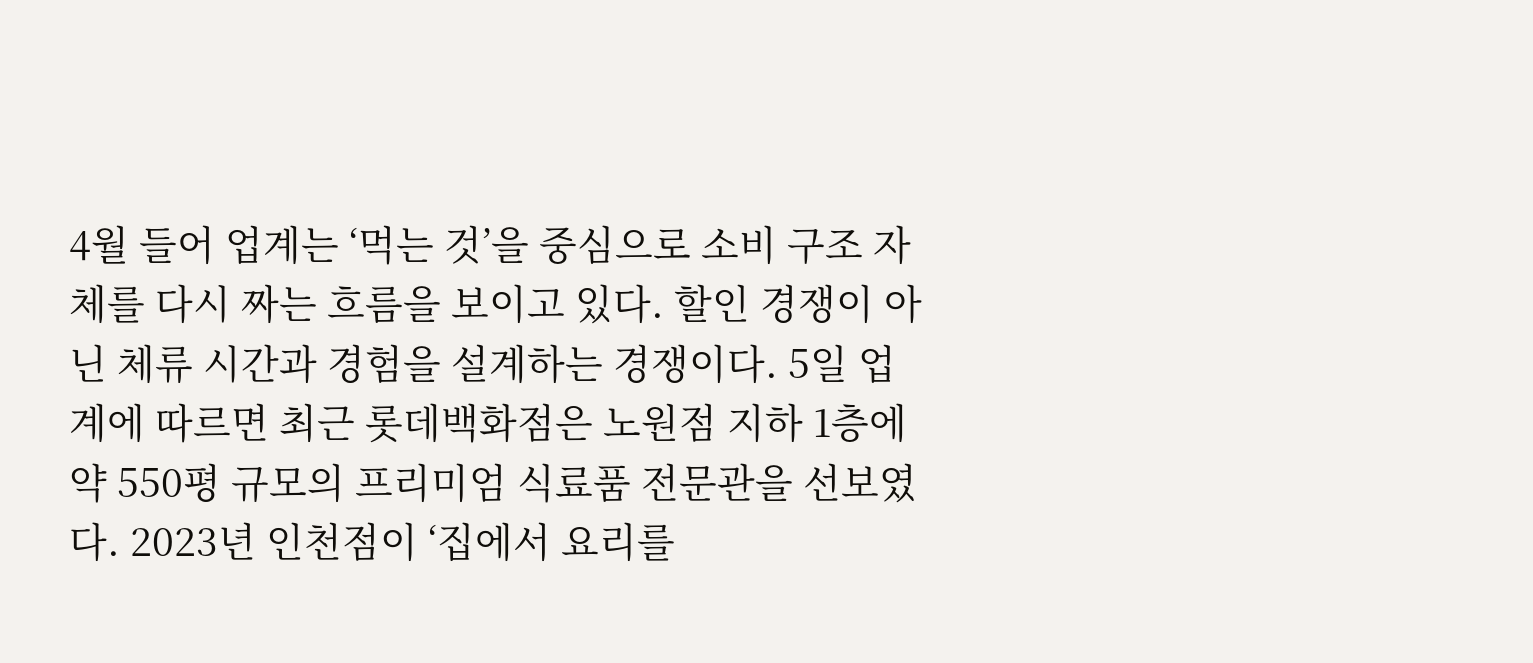4월 들어 업계는 ‘먹는 것’을 중심으로 소비 구조 자체를 다시 짜는 흐름을 보이고 있다. 할인 경쟁이 아닌 체류 시간과 경험을 설계하는 경쟁이다. 5일 업계에 따르면 최근 롯데백화점은 노원점 지하 1층에 약 550평 규모의 프리미엄 식료품 전문관을 선보였다. 2023년 인천점이 ‘집에서 요리를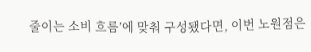줄이는 소비 흐름’에 맞춰 구성됐다면, 이번 노원점은